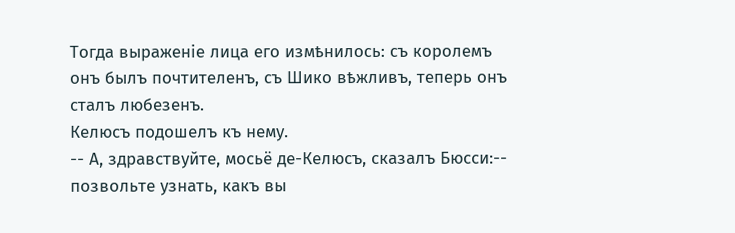Тогда выраженіе лица его измѣнилось: съ королемъ онъ былъ почтителенъ, съ Шико вѣжливъ, теперь онъ сталъ любезенъ.
Келюсъ подошелъ къ нему.
-- А, здравствуйте, мосьё де-Келюсъ, сказалъ Бюсси:-- позвольте узнать, какъ вы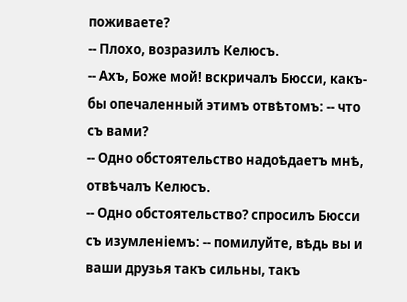поживаете?
-- Плохо, возразилъ Келюсъ.
-- Ахъ, Боже мой! вскричалъ Бюсси, какъ-бы опечаленный этимъ отвѣтомъ: -- что съ вами?
-- Одно обстоятельство надоѣдаетъ мнѣ, отвѣчалъ Келюсъ.
-- Одно обстоятельство? спросилъ Бюсси съ изумленіемъ: -- помилуйте, вѣдь вы и ваши друзья такъ сильны, такъ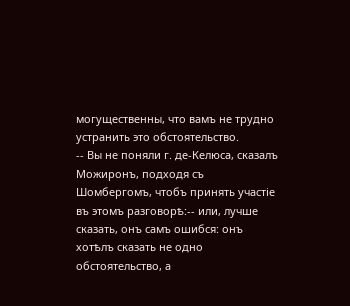могущественны, что вамъ не трудно устранить это обстоятельство.
-- Вы не поняли г. де-Келюса, сказалъ Можиронъ, подходя съ Шомбергомъ, чтобъ принять участіе въ этомъ разговорѣ:-- или, лучше сказать, онъ самъ ошибся: онъ хотѣлъ сказать не одно обстоятельство, а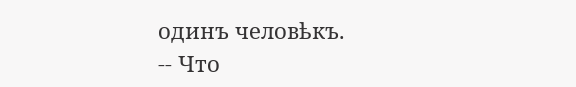одинъ человѣкъ.
-- Что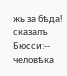жь за бѣда! сказалъ Бюсси:-- человѣка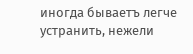иногда бываетъ легче устранить, нежели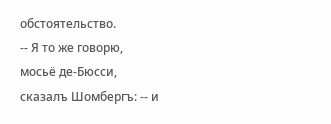обстоятельство.
-- Я то же говорю, мосьё де-Бюсси, сказалъ Шомбергъ: -- и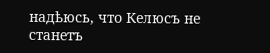надѣюсь, что Келюсъ не станетъ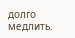долго медлить.